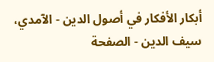أبكار الأفكار في أصول الدين - الآمدي، سيف الدين - الصفحة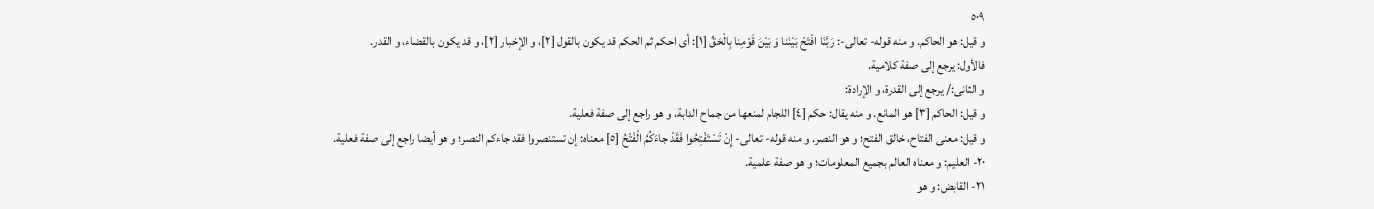٥٠٩
و قيل: هو الحاكم. و منه قوله- تعالى-: رَبَّنَا افْتَحْ بَيْنَنا وَ بَيْنَ قَوْمِنا بِالْحَقِّ [١]: أى احكم ثم الحكم قد يكون بالقول [٢]، و الإخبار [٢]، و قد يكون بالقضاء، و القدر.
فالأول: يرجع إلى صفة كلامية.
و الثانى:/ يرجع إلى القدرة، و الإرادة:
و قيل: الحاكم [٣] هو المانع. و منه يقال: حكم [٤] اللجام لمنعها من جماح الدابة، و هو راجع إلى صفة فعلية.
و قيل: معنى الفتاح، خالق الفتح؛ و هو النصر. و منه قوله- تعالى- إِنْ تَسْتَفْتِحُوا فَقَدْ جاءَكُمُ الْفَتْحُ [٥] معناه: إن تستنصروا فقد جاءكم النصر؛ و هو أيضا راجع إلى صفة فعلية.
٢٠- العليم: و معناه العالم بجميع المعلومات؛ و هو صفة علمية.
٢١- القابض: و هو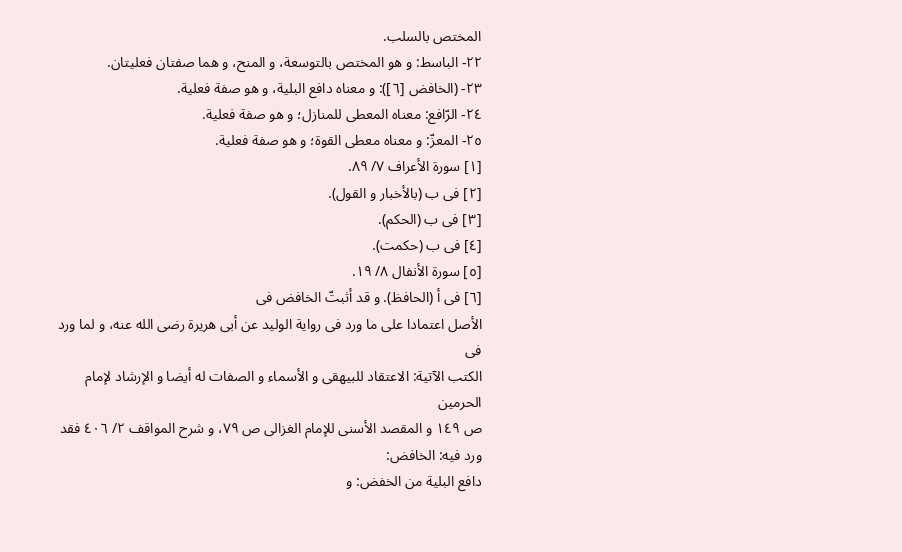المختص بالسلب.
٢٢- الباسط: و هو المختص بالتوسعة، و المنح، و هما صفتان فعليتان.
٢٣- (الخافض [٦]): و معناه دافع البلية، و هو صفة فعلية.
٢٤- الرّافع: معناه المعطى للمنازل؛ و هو صفة فعلية.
٢٥- المعزّ: و معناه معطى القوة؛ و هو صفة فعلية.
[١] سورة الأعراف ٧/ ٨٩.
[٢] فى ب (بالأخبار و القول).
[٣] فى ب (الحكم).
[٤] فى ب (حكمت).
[٥] سورة الأنفال ٨/ ١٩.
[٦] فى أ (الحافظ). و قد أثبتّ الخافض فى
الأصل اعتمادا على ما ورد فى رواية الوليد عن أبى هريرة رضى الله عنه، و لما ورد فى
الكتب الآتية: الاعتقاد للبيهقى و الأسماء و الصفات له أيضا و الإرشاد لإمام الحرمين
ص ١٤٩ و المقصد الأسنى للإمام الغزالى ص ٧٩، و شرح المواقف ٢/ ٤٠٦ فقد ورد فيه: الخافض:
دافع البلية من الخفض: و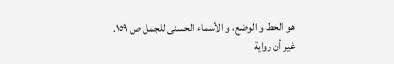هو الحط و الوضع، و الأسماء الحسنى للجمل ص ١٥٩.
غير أن رواية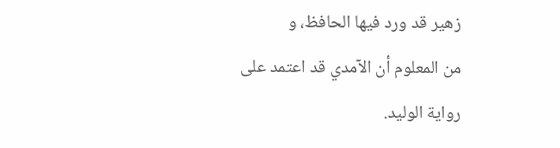زهير قد ورد فيها الحافظ، و
من المعلوم أن الآمدي قد اعتمد على رواية الوليد.